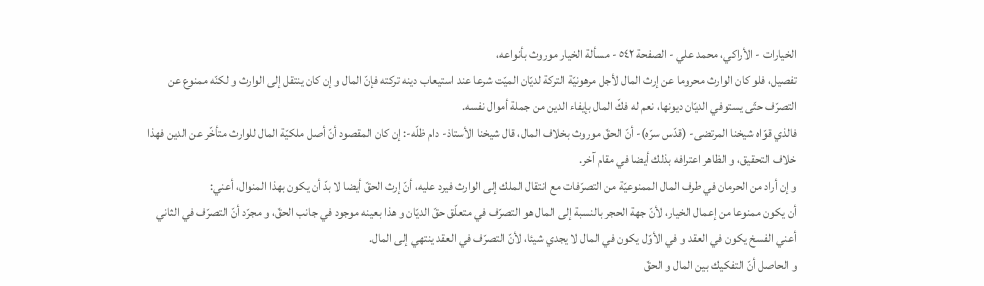الخيارات - الأراكي، محمد علي - الصفحة ٥٤٢ - مسألة الخيار موروث بأنواعه،
تفصيل، فلو كان الوارث محروما عن إرث المال لأجل مرهونيّة التركة لديّان الميّت شرعا عند استيعاب دينه تركته فإنّ المال و إن كان ينتقل إلى الوارث و لكنّه ممنوع عن التصرّف حتّى يستوفي الديّان ديونها، نعم له فكّ المال بإيفاء الدين من جملة أموال نفسه.
فالذي قوّاه شيخنا المرتضى- (قدّس سرّه)- أنّ الحقّ موروث بخلاف المال، قال شيخنا الأستاذ- دام ظلّه-: إن كان المقصود أنّ أصل ملكيّة المال للوارث متأخّر عن الدين فهذا خلاف التحقيق، و الظاهر اعترافه بذلك أيضا في مقام آخر.
و إن أراد من الحرمان في طرف المال الممنوعيّة من التصرّفات مع انتقال الملك إلى الوارث فيرد عليه، أنّ إرث الحقّ أيضا لا بدّ أن يكون بهذا المنوال، أعني:
أن يكون ممنوعا من إعمال الخيار، لأنّ جهة الحجر بالنسبة إلى المال هو التصرّف في متعلّق حقّ الديّان و هذا بعينه موجود في جانب الحقّ، و مجرّد أنّ التصرّف في الثاني أعني الفسخ يكون في العقد و في الأوّل يكون في المال لا يجدي شيئا، لأنّ التصرّف في العقد ينتهي إلى المال.
و الحاصل أنّ التفكيك بين المال و الحقّ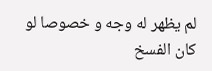لم يظهر له وجه و خصوصا لو كان الفسخ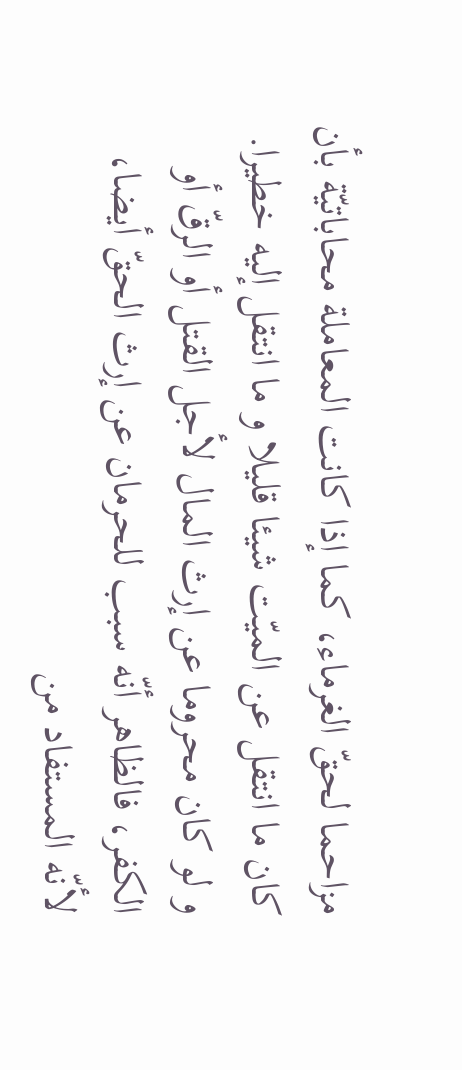مزاحما لحقّ الغرماء، كما إذا كانت المعاملة محاباتيّة بأن كان ما انتقل عن الميّت شيئا قليلا و ما انتقل إليه خطيرا.
و لو كان محروما عن إرث المال لأجل القتل أو الرقّ أو الكفر، فالظاهر أنّه سبب للحرمان عن إرث الحقّ أيضا، لأنّه المستفاد من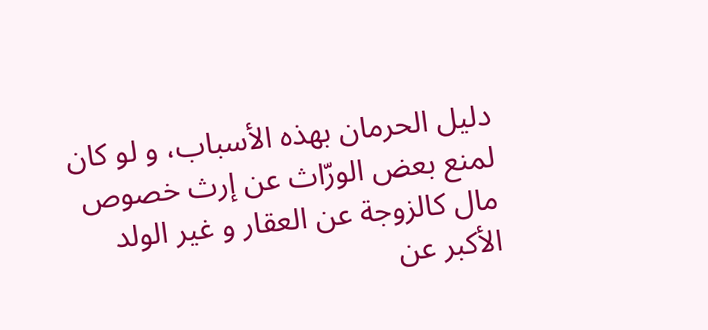دليل الحرمان بهذه الأسباب، و لو كان لمنع بعض الورّاث عن إرث خصوص مال كالزوجة عن العقار و غير الولد الأكبر عن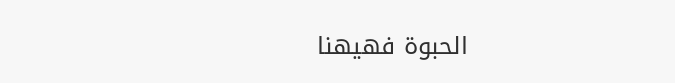الحبوة فهيهنا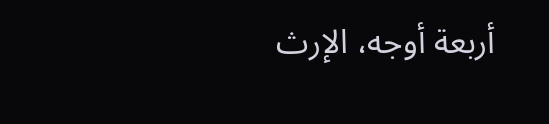أربعة أوجه، الإرث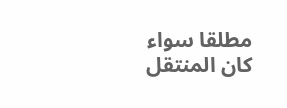مطلقا سواء كان المنتقل